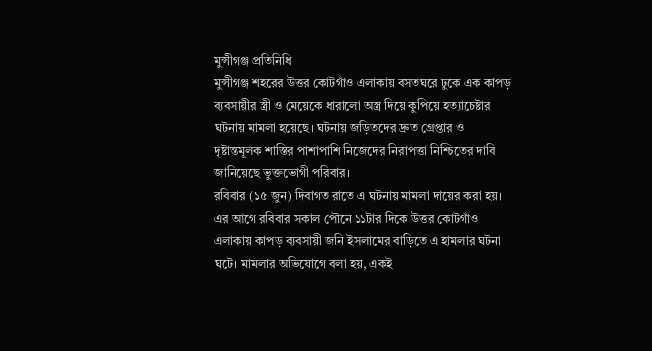মুন্সীগঞ্জ প্রতিনিধি
মুন্সীগঞ্জ শহরের উত্তর কোটগাঁও এলাকায় বসতঘরে ঢুকে এক কাপড় ব্যবসায়ীর স্ত্রী ও মেয়েকে ধারালো অস্ত্র দিয়ে কুপিয়ে হত্যাচেষ্টার ঘটনায় মামলা হয়েছে। ঘটনায় জড়িতদের দ্রুত গ্রেপ্তার ও দৃষ্টান্তমূলক শাস্তির পাশাপাশি নিজেদের নিরাপত্তা নিশ্চিতের দাবি জানিয়েছে ভুক্তভোগী পরিবার।
রবিবার (১৫ জুন) দিবাগত রাতে এ ঘটনায় মামলা দায়ের করা হয়।
এর আগে রবিবার সকাল পৌনে ১১টার দিকে উত্তর কোটগাঁও এলাকায় কাপড় ব্যবসায়ী জনি ইসলামের বাড়িতে এ হামলার ঘটনা ঘটে। মামলার অভিযোগে বলা হয়, একই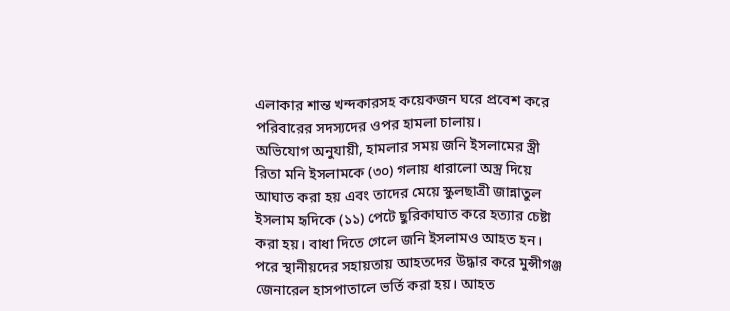এলাকার শান্ত খন্দকারসহ কয়েকজন ঘরে প্রবেশ করে পরিবারের সদস্যদের ওপর হামলা চালায়।
অভিযোগ অনুযায়ী, হামলার সময় জনি ইসলামের স্ত্রী রিতা মনি ইসলামকে (৩০) গলায় ধারালো অস্ত্র দিয়ে আঘাত করা হয় এবং তাদের মেয়ে স্কুলছাত্রী জান্নাতুল ইসলাম হৃদিকে (১১) পেটে ছুরিকাঘাত করে হত্যার চেষ্টা করা হয়। বাধা দিতে গেলে জনি ইসলামও আহত হন।
পরে স্থানীয়দের সহায়তায় আহতদের উদ্ধার করে মুন্সীগঞ্জ জেনারেল হাসপাতালে ভর্তি করা হয়। আহত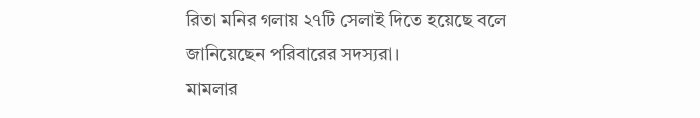রিতা মনির গলায় ২৭টি সেলাই দিতে হয়েছে বলে জানিয়েছেন পরিবারের সদস্যরা।
মামলার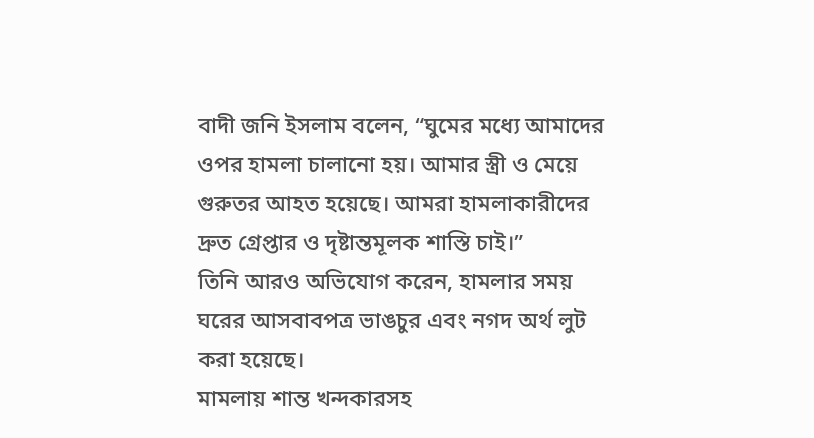বাদী জনি ইসলাম বলেন, “ঘুমের মধ্যে আমাদের ওপর হামলা চালানো হয়। আমার স্ত্রী ও মেয়ে গুরুতর আহত হয়েছে। আমরা হামলাকারীদের দ্রুত গ্রেপ্তার ও দৃষ্টান্তমূলক শাস্তি চাই।”
তিনি আরও অভিযোগ করেন, হামলার সময় ঘরের আসবাবপত্র ভাঙচুর এবং নগদ অর্থ লুট করা হয়েছে।
মামলায় শান্ত খন্দকারসহ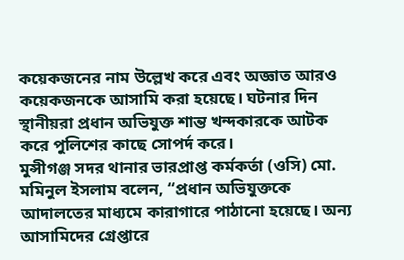কয়েকজনের নাম উল্লেখ করে এবং অজ্ঞাত আরও কয়েকজনকে আসামি করা হয়েছে। ঘটনার দিন স্থানীয়রা প্রধান অভিযুক্ত শান্ত খন্দকারকে আটক করে পুলিশের কাছে সোপর্দ করে।
মুন্সীগঞ্জ সদর থানার ভারপ্রাপ্ত কর্মকর্তা (ওসি) মো. মমিনুল ইসলাম বলেন, “প্রধান অভিযুক্তকে আদালতের মাধ্যমে কারাগারে পাঠানো হয়েছে। অন্য আসামিদের গ্রেপ্তারে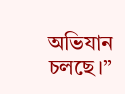অভিযান চলছে।”